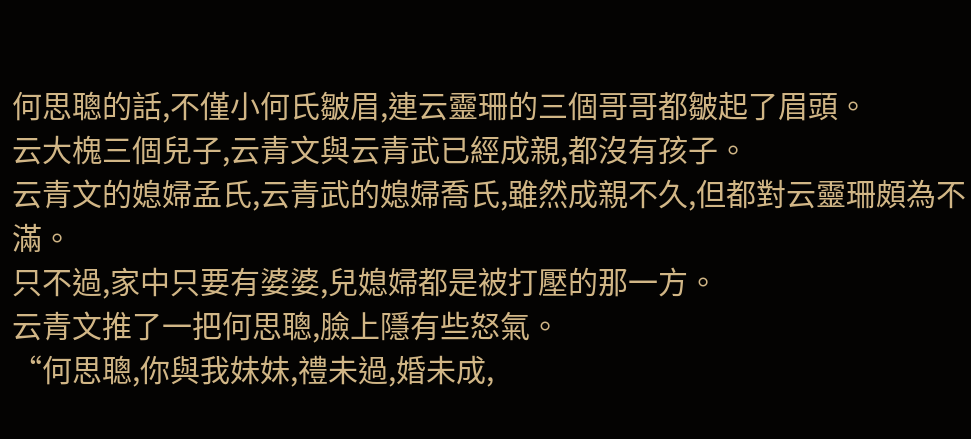何思聰的話,不僅小何氏皺眉,連云靈珊的三個哥哥都皺起了眉頭。
云大槐三個兒子,云青文與云青武已經成親,都沒有孩子。
云青文的媳婦孟氏,云青武的媳婦喬氏,雖然成親不久,但都對云靈珊頗為不滿。
只不過,家中只要有婆婆,兒媳婦都是被打壓的那一方。
云青文推了一把何思聰,臉上隱有些怒氣。
“何思聰,你與我妹妹,禮未過,婚未成,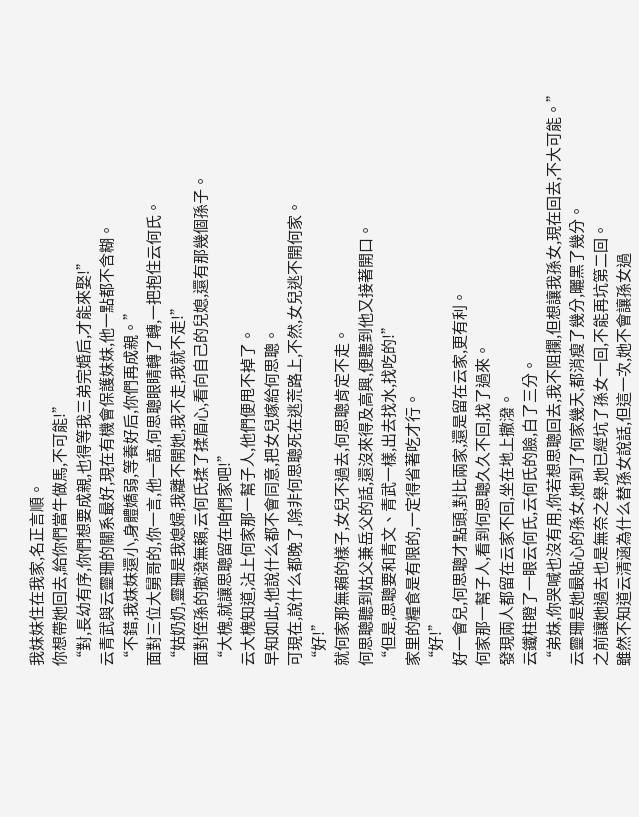我妹妹住在我家,名正言順。
你想帶她回去,給你們當牛做馬,不可能!”
“對,長幼有序,你們想要成親,也得等我三弟完婚后,才能來娶!”
云青武與云靈珊的關系最好,現在有機會保護妹妹,他一點都不含糊。
“不錯,我妹妹還小,身體嬌弱,等養好后,你們再成親。”
面對三位大舅哥的,你一言,他一語,何思聰眼睛轉了轉,一把抱住云何氏。
“姑奶奶,靈珊是我媳婦,我離不開她,我不走,我就不走!”
面對侄孫的撒潑無賴,云何氏揉了揉眉心,看向自己的兒媳,還有那幾個孫子。
“大槐,就讓思聰留在咱們家吧!”
云大槐知道,沾上何家那一幫子人,他們便甩不掉了。
早知如此,他說什么都不會同意,把女兒嫁給何思聰。
可現在,說什么都晚了,除非何思聰死在逃荒路上,不然,女兒逃不開何家。
“好!”
就何家那無賴的樣子,女兒不過去,何思聰肯定不走。
何思聰聽到姑父兼岳父的話,還沒來得及高興,便聽到他又接著開口。
“但是,思聰要和青文、青武一樣,出去找水,找吃的!”
家里的糧食是有限的,一定得省著吃才行。
“好!”
好一會兒,何思聰才點頭,對比兩家,還是留在云家,更有利。
何家那一幫子人,看到何思聰久久不回,找了過來。
發現兩人都留在云家不回,坐在地上撒潑。
云鐵柱瞪了一眼云何氏,云何氏的臉,白了三分。
“弟妹,你哭喊也沒有用,你若想思聰回去,我不阻攔,但想讓我孫女,現在回去,不大可能。”
云靈珊是她最貼心的孫女,她到了何家幾天,都消瘦了幾分,曬黑了幾分。
之前讓她過去也是無奈之舉,她已經坑了孫女一回,不能再坑第二回。
雖然不知道云清涵為什么替孫女說話,但這一次,她不會讓孫女過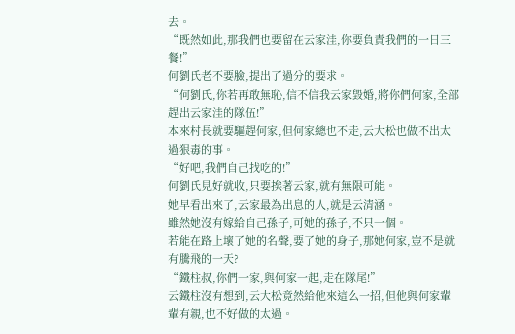去。
“既然如此,那我們也要留在云家洼,你要負責我們的一日三餐!”
何劉氏老不要臉,提出了過分的要求。
“何劉氏,你若再敢無恥,信不信我云家毀婚,將你們何家,全部趕出云家洼的隊伍!”
本來村長就要驅趕何家,但何家總也不走,云大松也做不出太過狠毒的事。
“好吧,我們自己找吃的!”
何劉氏見好就收,只要挨著云家,就有無限可能。
她早看出來了,云家最為出息的人,就是云清涵。
雖然她沒有嫁給自己孫子,可她的孫子,不只一個。
若能在路上壞了她的名聲,要了她的身子,那她何家,豈不是就有騰飛的一天?
“鐵柱叔,你們一家,與何家一起,走在隊尾!”
云鐵柱沒有想到,云大松竟然給他來這么一招,但他與何家輩輩有親,也不好做的太過。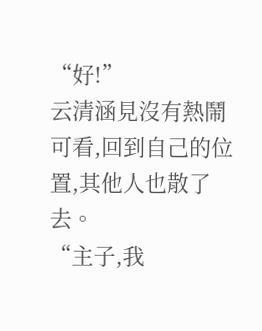“好!”
云清涵見沒有熱鬧可看,回到自己的位置,其他人也散了去。
“主子,我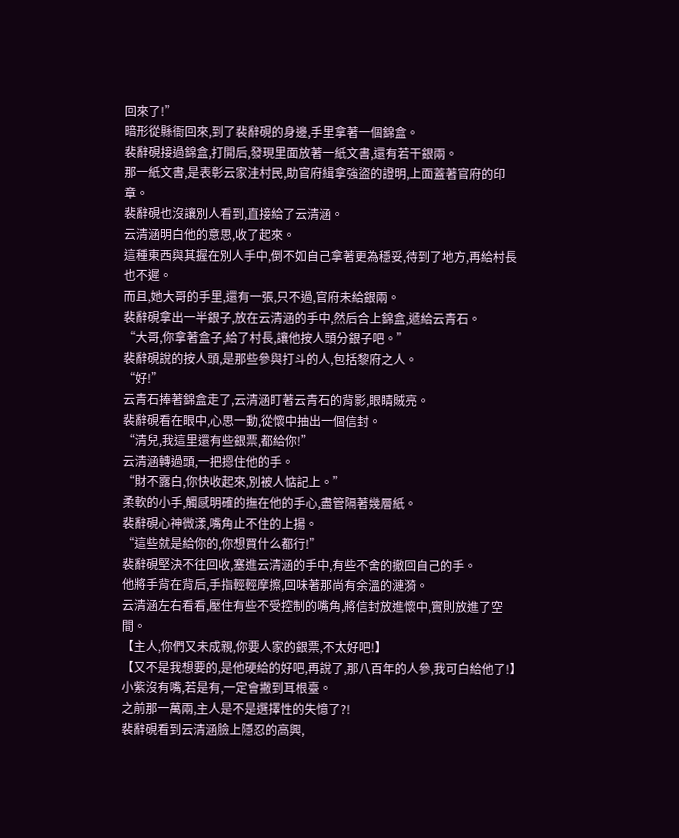回來了!”
暗形從縣衙回來,到了裴辭硯的身邊,手里拿著一個錦盒。
裴辭硯接過錦盒,打開后,發現里面放著一紙文書,還有若干銀兩。
那一紙文書,是表彰云家洼村民,助官府緝拿強盜的證明,上面蓋著官府的印章。
裴辭硯也沒讓別人看到,直接給了云清涵。
云清涵明白他的意思,收了起來。
這種東西與其握在別人手中,倒不如自己拿著更為穩妥,待到了地方,再給村長也不遲。
而且,她大哥的手里,還有一張,只不過,官府未給銀兩。
裴辭硯拿出一半銀子,放在云清涵的手中,然后合上錦盒,遞給云青石。
“大哥,你拿著盒子,給了村長,讓他按人頭分銀子吧。”
裴辭硯說的按人頭,是那些參與打斗的人,包括黎府之人。
“好!”
云青石捧著錦盒走了,云清涵盯著云青石的背影,眼睛賊亮。
裴辭硯看在眼中,心思一動,從懷中抽出一個信封。
“清兒,我這里還有些銀票,都給你!”
云清涵轉過頭,一把摁住他的手。
“財不露白,你快收起來,別被人惦記上。”
柔軟的小手,觸感明確的撫在他的手心,盡管隔著幾層紙。
裴辭硯心神微漾,嘴角止不住的上揚。
“這些就是給你的,你想買什么都行!”
裴辭硯堅決不往回收,塞進云清涵的手中,有些不舍的撤回自己的手。
他將手背在背后,手指輕輕摩擦,回味著那尚有余溫的漣漪。
云清涵左右看看,壓住有些不受控制的嘴角,將信封放進懷中,實則放進了空間。
【主人,你們又未成親,你要人家的銀票,不太好吧!】
【又不是我想要的,是他硬給的好吧,再說了,那八百年的人參,我可白給他了!】
小紫沒有嘴,若是有,一定會撇到耳根臺。
之前那一萬兩,主人是不是選擇性的失憶了?!
裴辭硯看到云清涵臉上隱忍的高興,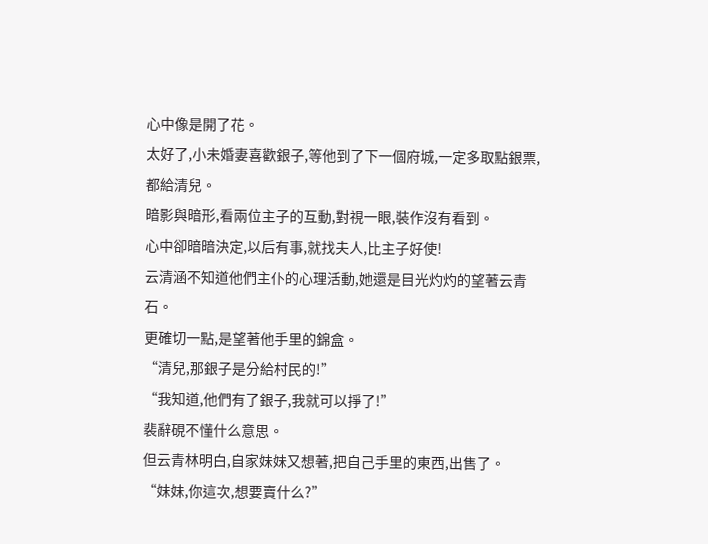心中像是開了花。
太好了,小未婚妻喜歡銀子,等他到了下一個府城,一定多取點銀票,都給清兒。
暗影與暗形,看兩位主子的互動,對視一眼,裝作沒有看到。
心中卻暗暗決定,以后有事,就找夫人,比主子好使!
云清涵不知道他們主仆的心理活動,她還是目光灼灼的望著云青石。
更確切一點,是望著他手里的錦盒。
“清兒,那銀子是分給村民的!”
“我知道,他們有了銀子,我就可以掙了!”
裴辭硯不懂什么意思。
但云青林明白,自家妹妹又想著,把自己手里的東西,出售了。
“妹妹,你這次,想要賣什么?”